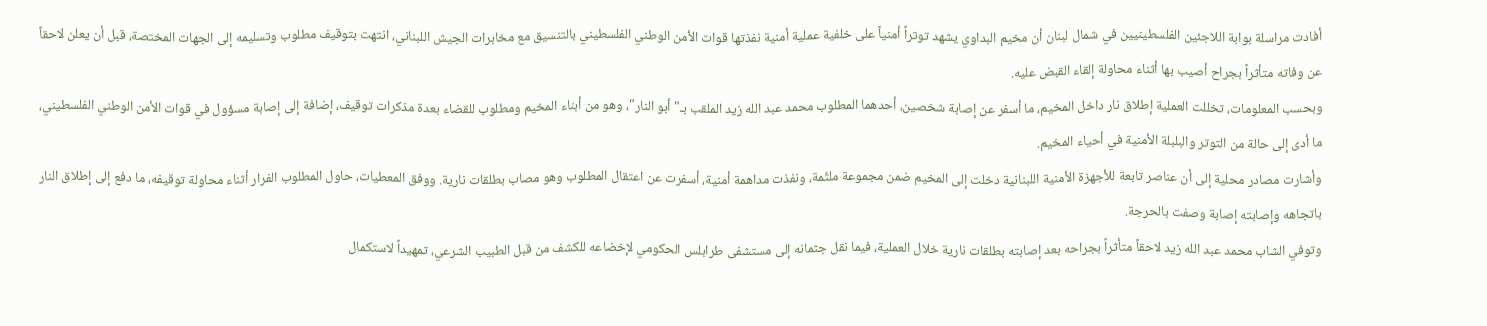أفادت مراسلة بوابة اللاجئين الفلسطينيين في شمال لبنان أن مخيم البداوي يشهد توتراً أمنياً على خلفية عملية أمنية نفذتها قوات الأمن الوطني الفلسطيني بالتنسيق مع مخابرات الجيش اللبناني، انتهت بتوقيف مطلوب وتسليمه إلى الجهات المختصة، قبل أن يعلن لاحقاً عن وفاته متأثراً بجراح أصيب بها أثناء محاولة إلقاء القبض عليه.
وبحسب المعلومات، تخللت العملية إطلاق نار داخل المخيم، ما أسفر عن إصابة شخصين، أحدهما المطلوب محمد عبد الله زيد الملقب بـ"أبو النار"، وهو من أبناء المخيم ومطلوب للقضاء بعدة مذكرات توقيف، إضافة إلى إصابة مسؤول في قوات الأمن الوطني الفلسطيني، ما أدى إلى حالة من التوتر والبلبلة الأمنية في أحياء المخيم.
وأشارت مصادر محلية إلى أن عناصر تابعة للأجهزة الأمنية اللبنانية دخلت إلى المخيم ضمن مجموعة ملثّمة، ونفذت مداهمة أمنية، أسفرت عن اعتقال المطلوب وهو مصاب بطلقات نارية. ووفق المعطيات، حاول المطلوب الفرار أثناء محاولة توقيفه، ما دفع إلى إطلاق النار باتجاهه وإصابته إصابة وصفت بالحرجة.
وتوفي الشاب محمد عبد الله زيد لاحقاً متأثراً بجراحه بعد إصابته بطلقات نارية خلال العملية، فيما نقل جثمانه إلى مستشفى طرابلس الحكومي لإخضاعه للكشف من قبل الطبيب الشرعي، تمهيداً لاستكمال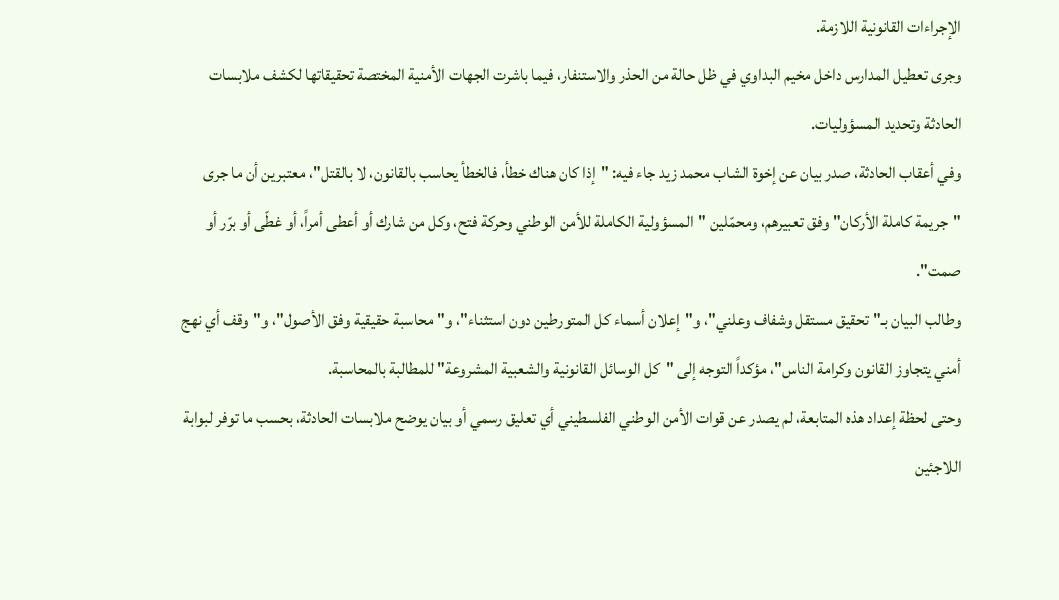الإجراءات القانونية اللازمة.
وجرى تعطيل المدارس داخل مخيم البداوي في ظل حالة من الحذر والاستنفار، فيما باشرت الجهات الأمنية المختصة تحقيقاتها لكشف ملابسات الحادثة وتحديد المسؤوليات.
وفي أعقاب الحادثة، صدر بيان عن إخوة الشاب محمد زيد جاء فيه: "إذا كان هناك خطأ، فالخطأ يحاسب بالقانون، لا بالقتل"، معتبرين أن ما جرى "جريمة كاملة الأركان" وفق تعبيرهم، ومحمّلين "المسؤولية الكاملة للأمن الوطني وحركة فتح، وكل من شارك أو أعطى أمراً، أو غطّى أو برّر أو صمت".
وطالب البيان بـ"تحقيق مستقل وشفاف وعلني"، و"إعلان أسماء كل المتورطين دون استثناء"، و"محاسبة حقيقية وفق الأصول"، و"وقف أي نهج أمني يتجاوز القانون وكرامة الناس"، مؤكداً التوجه إلى "كل الوسائل القانونية والشعبية المشروعة" للمطالبة بالمحاسبة.
وحتى لحظة إعداد هذه المتابعة، لم يصدر عن قوات الأمن الوطني الفلسطيني أي تعليق رسمي أو بيان يوضح ملابسات الحادثة، بحسب ما توفر لبوابة اللاجئين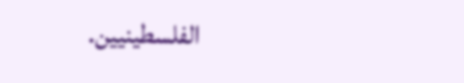الفلسطينيين.